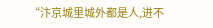“汴京城里城外都是人,进不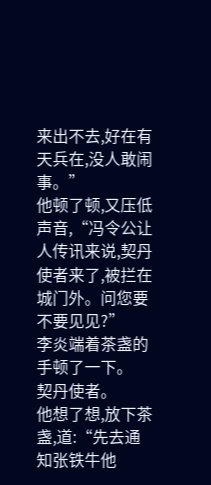来出不去,好在有天兵在,没人敢闹事。”
他顿了顿,又压低声音,“冯令公让人传讯来说,契丹使者来了,被拦在城门外。问您要不要见见?”
李炎端着茶盏的手顿了一下。
契丹使者。
他想了想,放下茶盏,道:“先去通知张铁牛他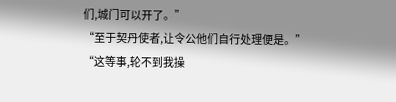们,城门可以开了。”
“至于契丹使者,让令公他们自行处理便是。”
“这等事,轮不到我操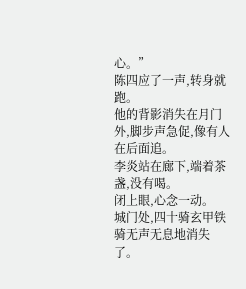心。”
陈四应了一声,转身就跑。
他的背影消失在月门外,脚步声急促,像有人在后面追。
李炎站在廊下,端着茶盏,没有喝。
闭上眼,心念一动。
城门处,四十骑玄甲铁骑无声无息地消失了。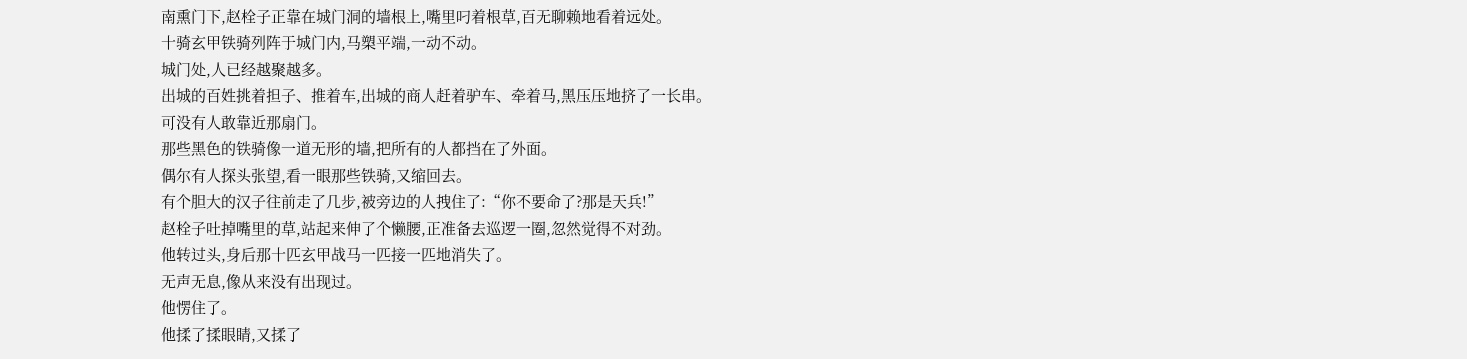南熏门下,赵栓子正靠在城门洞的墙根上,嘴里叼着根草,百无聊赖地看着远处。
十骑玄甲铁骑列阵于城门内,马槊平端,一动不动。
城门处,人已经越聚越多。
出城的百姓挑着担子、推着车,出城的商人赶着驴车、牵着马,黑压压地挤了一长串。
可没有人敢靠近那扇门。
那些黑色的铁骑像一道无形的墙,把所有的人都挡在了外面。
偶尔有人探头张望,看一眼那些铁骑,又缩回去。
有个胆大的汉子往前走了几步,被旁边的人拽住了:“你不要命了?那是天兵!”
赵栓子吐掉嘴里的草,站起来伸了个懒腰,正准备去巡逻一圈,忽然觉得不对劲。
他转过头,身后那十匹玄甲战马一匹接一匹地消失了。
无声无息,像从来没有出现过。
他愣住了。
他揉了揉眼睛,又揉了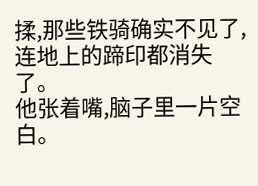揉,那些铁骑确实不见了,连地上的蹄印都消失了。
他张着嘴,脑子里一片空白。